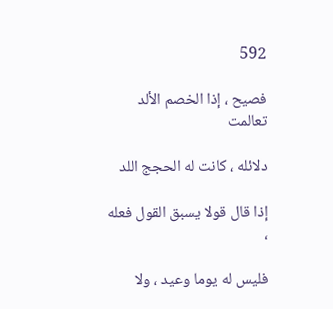592

فصيح ، إذا الخصم الألد تعالمت

دلائله ، كانت له الحجج اللد

إذا قال قولا يسبق القول فعله ،

فليس له يوما وعيد ، ولا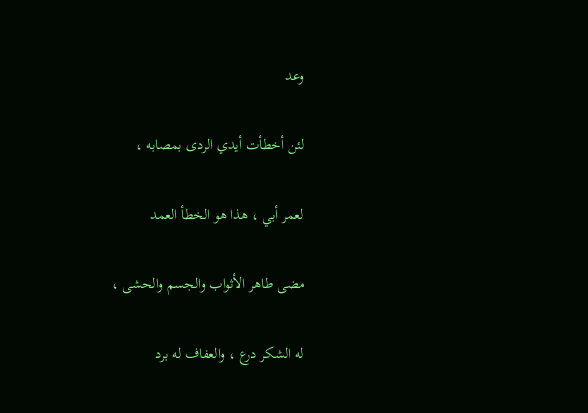وعد

لئن أخطأت أيدي الردى بمصابه ،

لعمر أبي ، هذا هو الخطأ العمد

مضى طاهر الأثواب والجسم والحشى ،

له الشكر درع ، والعفاف له برد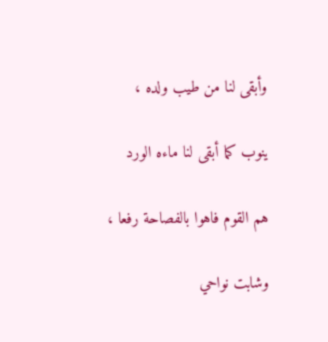وأبقى لنا من طيب ولده ،

ينوب كما أبقى لنا ماءه الورد

هم القوم فاهوا بالفصاحة رفعا ،

وشابت نواحي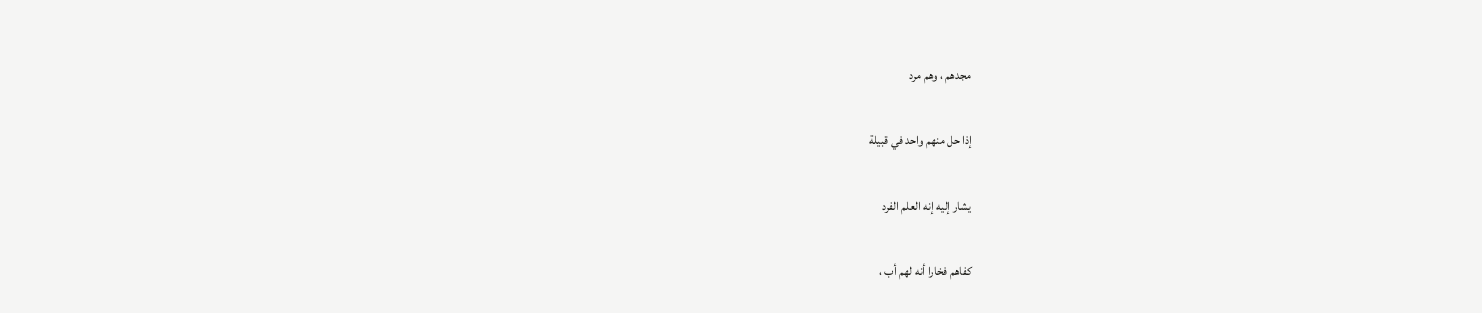مجدهم ، وهم مرد

إذا حل منهم واحد في قبيلة

يشار إليه إنه العلم الفرد

كفاهم فخارا أنه لهم أب ،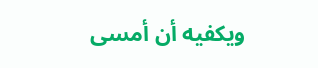ويكفيه أن أمسى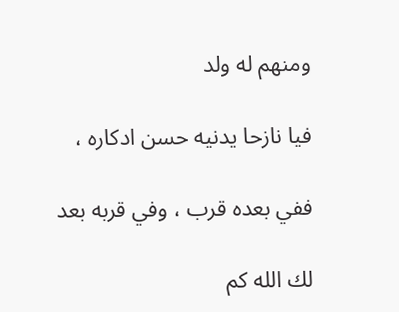ومنهم له ولد

فيا نازحا يدنيه حسن ادكاره ،

ففي بعده قرب ، وفي قربه بعد

لك الله كم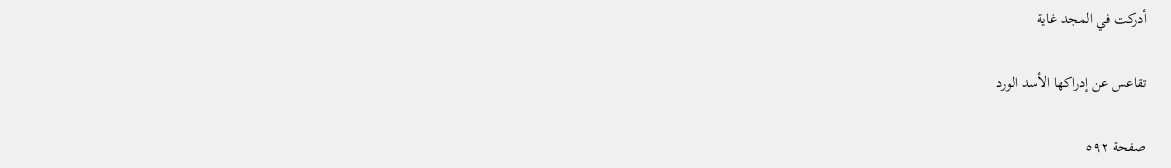أدركت في المجد غاية

تقاعس عن إدراكها الأسد الورد

صفحة ٥٩٢